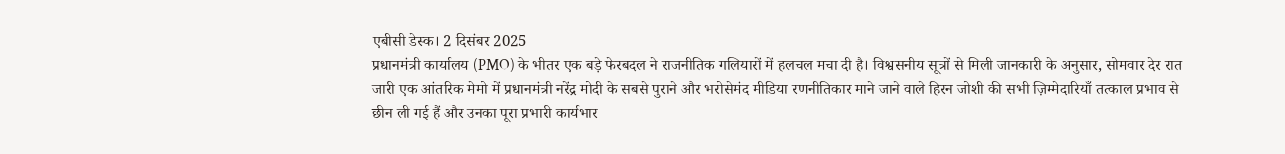एबीसी डेस्क। 2 दिसंबर 2025
प्रधानमंत्री कार्यालय (PMO) के भीतर एक बड़े फेरबदल ने राजनीतिक गलियारों में हलचल मचा दी है। विश्वसनीय सूत्रों से मिली जानकारी के अनुसार, सोमवार देर रात जारी एक आंतरिक मेमो में प्रधानमंत्री नरेंद्र मोदी के सबसे पुराने और भरोसेमंद मीडिया रणनीतिकार माने जाने वाले हिरन जोशी की सभी ज़िम्मेदारियाँ तत्काल प्रभाव से छीन ली गई हैं और उनका पूरा प्रभारी कार्यभार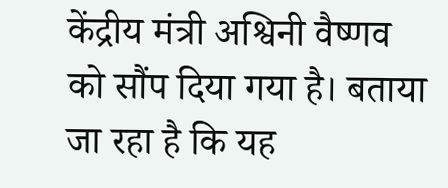केंद्रीय मंत्री अश्विनी वैष्णव को सौंप दिया गया है। बताया जा रहा है कि यह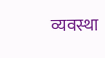व्यवस्था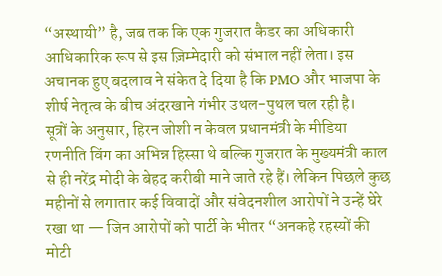“अस्थायी” है, जब तक कि एक गुजरात कैडर का अधिकारी आधिकारिक रूप से इस ज़िम्मेदारी को संभाल नहीं लेता। इस अचानक हुए बदलाव ने संकेत दे दिया है कि PMO और भाजपा के शीर्ष नेतृत्व के बीच अंदरखाने गंभीर उथल-पुथल चल रही है।
सूत्रों के अनुसार, हिरन जोशी न केवल प्रधानमंत्री के मीडिया रणनीति विंग का अभिन्न हिस्सा थे बल्कि गुजरात के मुख्यमंत्री काल से ही नरेंद्र मोदी के बेहद करीबी माने जाते रहे हैं। लेकिन पिछले कुछ महीनों से लगातार कई विवादों और संवेदनशील आरोपों ने उन्हें घेरे रखा था — जिन आरोपों को पार्टी के भीतर “अनकहे रहस्यों की मोटी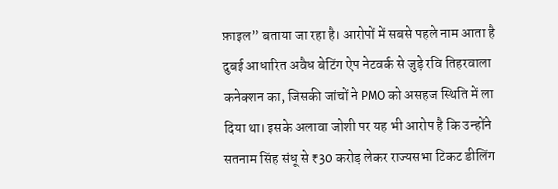फ़ाइल” बताया जा रहा है। आरोपों में सबसे पहले नाम आता है दुबई आधारित अवैध बेटिंग ऐप नेटवर्क से जुड़े रवि तिहरवाला कनेक्शन का, जिसकी जांचों ने PMO को असहज स्थिति में ला दिया था। इसके अलावा जोशी पर यह भी आरोप है कि उन्होंने सतनाम सिंह संधू से ₹30 करोड़ लेकर राज्यसभा टिकट डीलिंग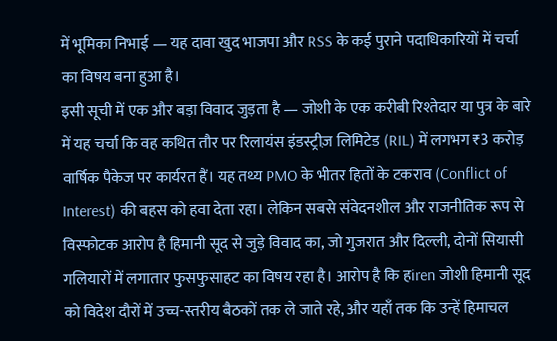में भूमिका निभाई — यह दावा खुद भाजपा और RSS के कई पुराने पदाधिकारियों में चर्चा का विषय बना हुआ है।
इसी सूची में एक और बड़ा विवाद जुड़ता है — जोशी के एक करीबी रिश्तेदार या पुत्र के बारे में यह चर्चा कि वह कथित तौर पर रिलायंस इंडस्ट्रीज़ लिमिटेड (RIL) में लगभग ₹3 करोड़ वार्षिक पैकेज पर कार्यरत हैं। यह तथ्य PMO के भीतर हितों के टकराव (Conflict of Interest) की बहस को हवा देता रहा। लेकिन सबसे संवेदनशील और राजनीतिक रूप से विस्फोटक आरोप है हिमानी सूद से जुड़े विवाद का, जो गुजरात और दिल्ली, दोनों सियासी गलियारों में लगातार फुसफुसाहट का विषय रहा है। आरोप है कि हiren जोशी हिमानी सूद को विदेश दौरों में उच्च-स्तरीय बैठकों तक ले जाते रहे, और यहाँ तक कि उन्हें हिमाचल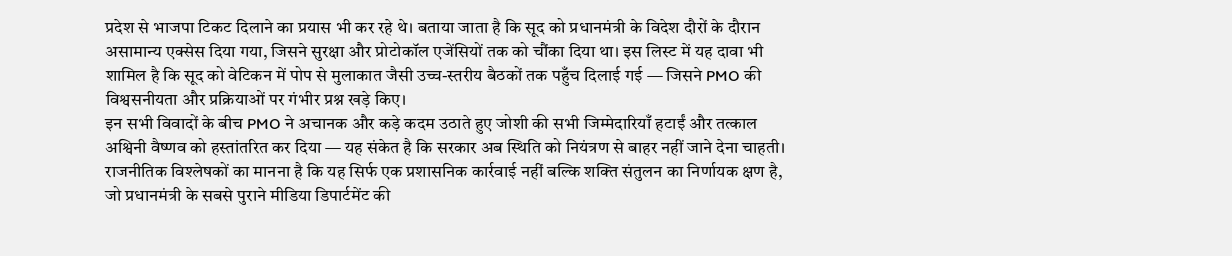प्रदेश से भाजपा टिकट दिलाने का प्रयास भी कर रहे थे। बताया जाता है कि सूद को प्रधानमंत्री के विदेश दौरों के दौरान असामान्य एक्सेस दिया गया, जिसने सुरक्षा और प्रोटोकॉल एजेंसियों तक को चौंका दिया था। इस लिस्ट में यह दावा भी शामिल है कि सूद को वेटिकन में पोप से मुलाकात जैसी उच्च-स्तरीय बैठकों तक पहुँच दिलाई गई — जिसने PMO की विश्वसनीयता और प्रक्रियाओं पर गंभीर प्रश्न खड़े किए।
इन सभी विवादों के बीच PMO ने अचानक और कड़े कदम उठाते हुए जोशी की सभी जिम्मेदारियाँ हटाईं और तत्काल अश्विनी वैष्णव को हस्तांतरित कर दिया — यह संकेत है कि सरकार अब स्थिति को नियंत्रण से बाहर नहीं जाने देना चाहती। राजनीतिक विश्लेषकों का मानना है कि यह सिर्फ एक प्रशासनिक कार्रवाई नहीं बल्कि शक्ति संतुलन का निर्णायक क्षण है, जो प्रधानमंत्री के सबसे पुराने मीडिया डिपार्टमेंट की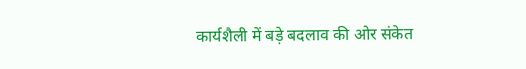कार्यशैली में बड़े बदलाव की ओर संकेत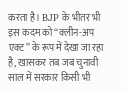करता है। BJP के भीतर भी इस कदम को “क्लीन-अप एक्ट” के रूप में देखा जा रहा है, खासकर तब जब चुनावी साल में सरकार किसी भी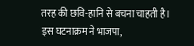तरह की छवि-हानि से बचना चाहती है।
इस घटनाक्रम ने भाजपा,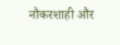नौकरशाही और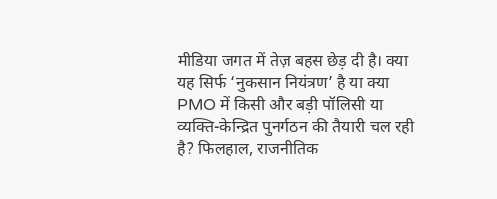मीडिया जगत में तेज़ बहस छेड़ दी है। क्या यह सिर्फ ‘नुकसान नियंत्रण’ है या क्या PMO में किसी और बड़ी पॉलिसी या व्यक्ति-केन्द्रित पुनर्गठन की तैयारी चल रही है? फिलहाल, राजनीतिक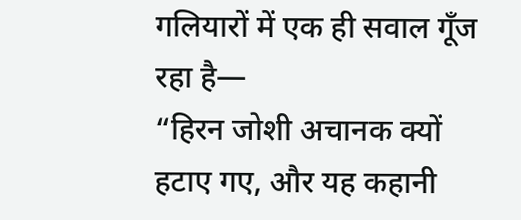गलियारों में एक ही सवाल गूँज रहा है—
“हिरन जोशी अचानक क्यों हटाए गए, और यह कहानी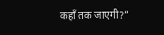कहाँ तक जाएगी?”